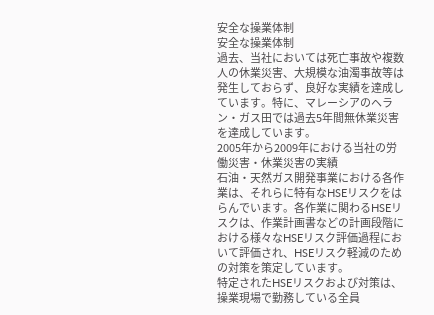安全な操業体制
安全な操業体制
過去、当社においては死亡事故や複数人の休業災害、大規模な油濁事故等は発生しておらず、良好な実績を達成しています。特に、マレーシアのヘラン・ガス田では過去5年間無休業災害を達成しています。
2005年から2009年における当社の労働災害・休業災害の実績
石油・天然ガス開発事業における各作業は、それらに特有なHSEリスクをはらんでいます。各作業に関わるHSEリスクは、作業計画書などの計画段階における様々なHSEリスク評価過程において評価され、HSEリスク軽減のための対策を策定しています。
特定されたHSEリスクおよび対策は、操業現場で勤務している全員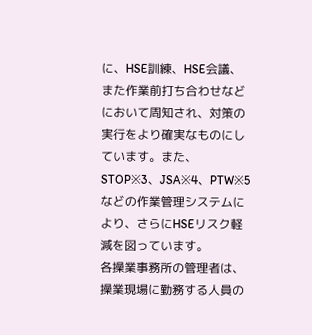に、HSE訓練、HSE会議、また作業前打ち合わせなどにおいて周知され、対策の実行をより確実なものにしています。また、STOP※3、JSA※4、PTW※5などの作業管理システムにより、さらにHSEリスク軽減を図っています。
各操業事務所の管理者は、操業現場に勤務する人員の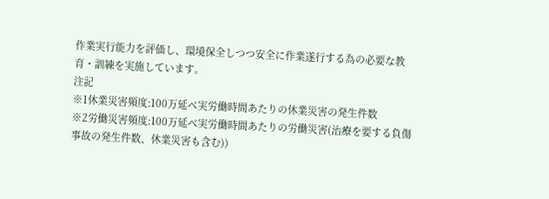作業実行能力を評価し、環境保全しつつ安全に作業遂行する為の必要な教育・訓練を実施しています。
注記
※1休業災害頻度:100万延べ実労働時間あたりの休業災害の発生件数
※2労働災害頻度:100万延べ実労働時間あたりの労働災害(治療を要する負傷事故の発生件数、休業災害も含む))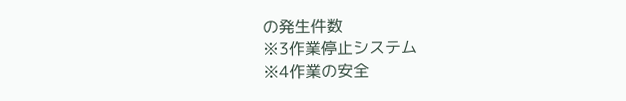の発生件数
※3作業停止システム
※4作業の安全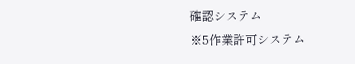確認システム
※5作業許可システム